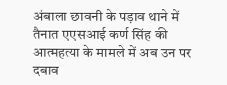अंबाला छावनी के पड़ाव थाने में तैनात एएसआई कर्ण सिंह की आत्महत्या के मामले में अब उन पर दबाव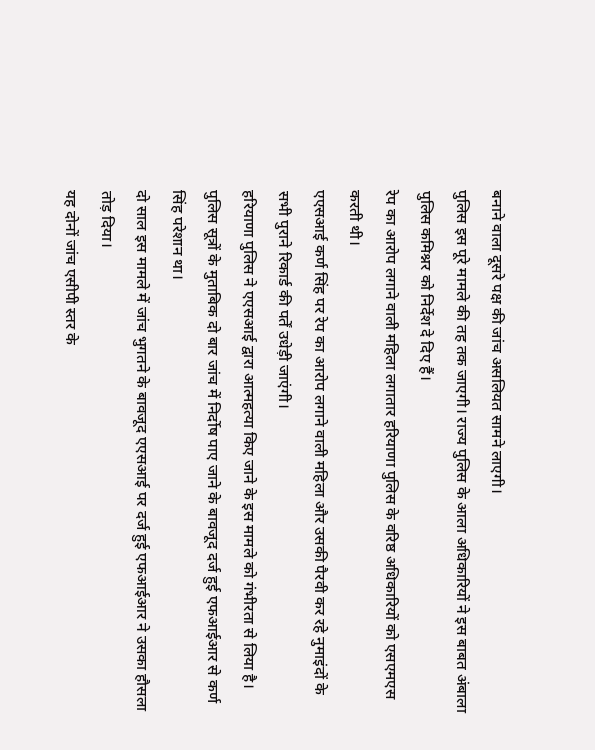बनाने वाला दूसरे पक्ष की जांच असलियत सामने लाएगी।
पुलिस इस पूरे मामले की तह तक जाएगी। राज्य पुलिस के आला अधिकारियों ने इस बाबत अंबाला पुलिस कमिश्नर को निर्देश दे दिए हैं।
रेप का आरोप लगाने वाली महिला लगातार हरियाणा पुलिस के वरिष्ठ अधिकारियों को एसएमएस करती थी।
एएसआई कर्ण सिंह पर रेप का आरोप लगाने वाली महिला और उसकी पैरवी कर रहे नुमाइंदों के सभी पुराने रिकार्ड की पर्तें उधेड़ी जाएंगी।
हरियाणा पुलिस ने एएसआई द्वारा आत्महत्या किए जाने के इस मामले को गंभीरता से लिया है।
पुलिस सूत्रों के मुताबिक दो बार जांच में निर्दोष पाए जाने के बावजूद दर्ज हुई एफआईआर से कर्ण सिंह परेशान था।
दो साल इस मामले में जांच भुगतने के बावजूद एएसआई पर दर्ज हुई एफआईआर ने उसका हौसला तोड़ दिया।
यह दोनों जांच एसीपी स्तर के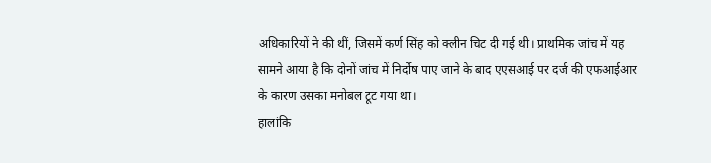अधिकारियों ने की थीं, जिसमें कर्ण सिंह को क्लीन चिट दी गई थी। प्राथमिक जांच में यह सामने आया है कि दोनों जांच में निर्दोष पाए जाने के बाद एएसआई पर दर्ज की एफआईआर के कारण उसका मनोबल टूट गया था।
हालांकि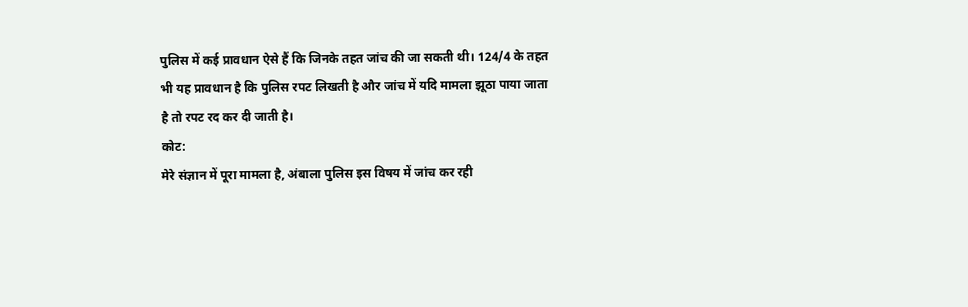पुलिस में कई प्रावधान ऐसे हैं कि जिनके तहत जांच की जा सकती थी। 124/4 के तहत भी यह प्रावधान है कि पुलिस रपट लिखती है और जांच में यदि मामला झूठा पाया जाता है तो रपट रद कर दी जाती है।
कोट:
मेरे संज्ञान में पूरा मामला है, अंबाला पुलिस इस विषय में जांच कर रही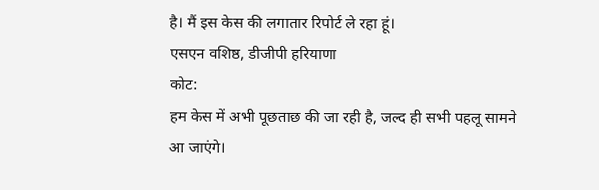है। मैं इस केस की लगातार रिपोर्ट ले रहा हूं।
एसएन वशिष्ठ, डीजीपी हरियाणा
कोट:
हम केस में अभी पूछताछ की जा रही है, जल्द ही सभी पहलू सामने आ जाएंगे।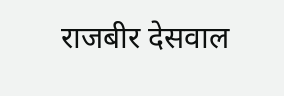राजबीर देसवाल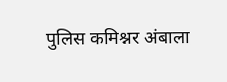पुलिस कमिश्नर अंबाला